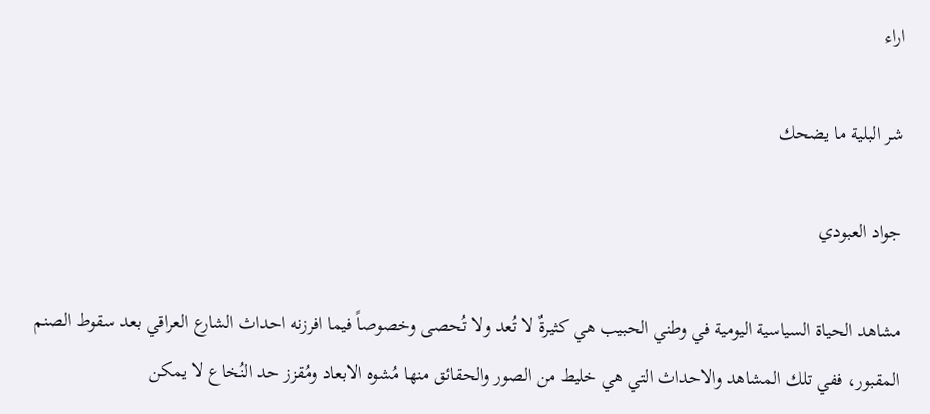اراء

شر البلية ما يضحك

جواد العبودي

مشاهد الحياة السياسية اليومية في وطني الحبيب هي كثيرةٌ لا تُعد ولا تُحصى وخصوصاً فيما افرزنه احداث الشارع العراقي بعد سقوط الصنم المقبور، ففي تلك المشاهد والاحداث التي هي خليط من الصور والحقائق منها مُشوه الابعاد ومُقزز حد النُخاع لا يمكن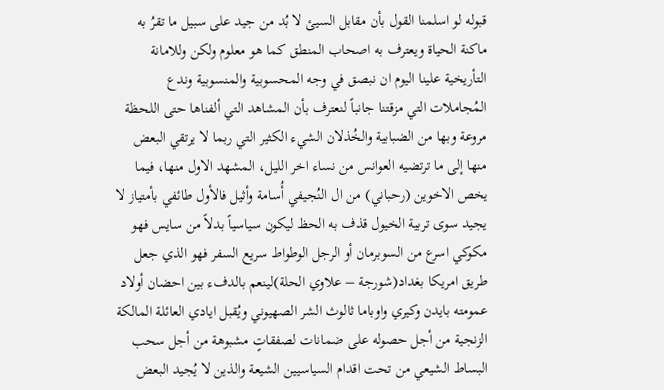قبوله لو اسلمنا القول بأن مقابل السيئ لا بُد من جيد على سبيل ما تقرُ به ماكنة الحياة ويعترف به اصحاب المنطق كما هو معلوم ولكن وللامانة التأريخية علينا اليوم ان نبصق في وجه المحسوبية والمنسوبية وندع المُجاملات التي مزقتنا جانباً لنعترف بأن المشاهد التي ألفناها حتى اللحظة مروعة وبها من الضبابية والخُذلان الشيء الكثير التي ربما لا يرتقي البعض منها إلى ما ترتضيه العوانس من نساء اخر الليل، المشهد الاول منها، فيما يخص الاخوين (رحباني) من ال النُجيفي أُسامة وأثيل فالأول طائفي بأمتياز لا يجيد سوى تربية الخيول قذف به الحظ ليكون سياسياً بدلاً من سايس فهو مكوكي اسرع من السوبرمان أو الرجل الوطواط سريع السفر فهو الذي جعل طريق امريكا بغداد(شورجة – علاوي الحلة)لينعم بالدفء بين احضان أولاد عمومته بايدن وكيري واوباما ثالوث الشر الصهيوني ويُقبل ايادي العائلة المالكة الزنجية من أجل حصوله على ضمانات لصفقاتٍ مشبوهة من أجل سحب البساط الشيعي من تحت اقدام السياسيين الشيعة والذين لا يُجيد البعض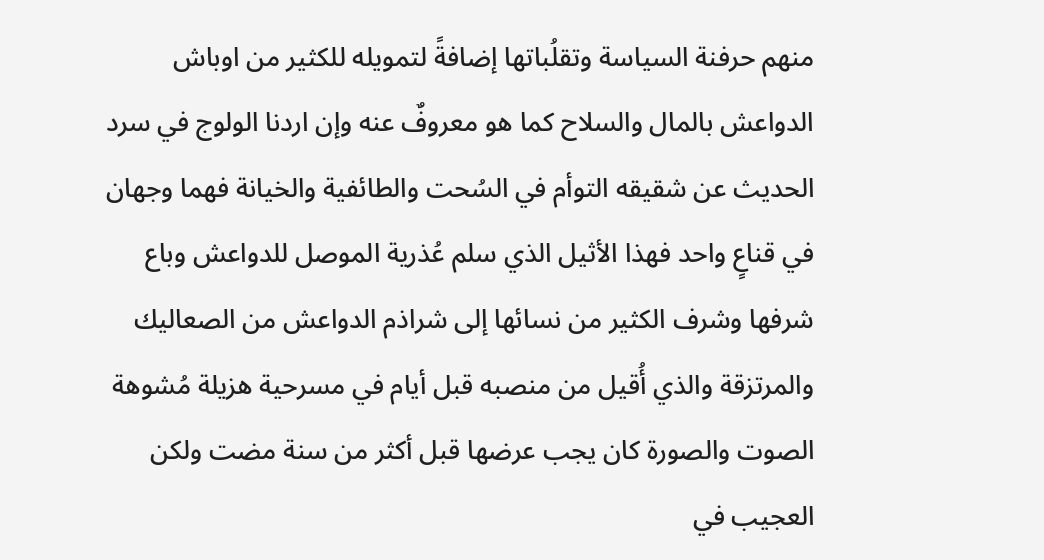منهم حرفنة السياسة وتقلُباتها إضافةً لتمويله للكثير من اوباش الدواعش بالمال والسلاح كما هو معروفٌ عنه وإن اردنا الولوج في سرد الحديث عن شقيقه التوأم في السُحت والطائفية والخيانة فهما وجهان في قناعٍ واحد فهذا الأثيل الذي سلم عُذرية الموصل للدواعش وباع شرفها وشرف الكثير من نسائها إلى شراذم الدواعش من الصعاليك والمرتزقة والذي أُقيل من منصبه قبل أيام في مسرحية هزيلة مُشوهة الصوت والصورة كان يجب عرضها قبل أكثر من سنة مضت ولكن العجيب في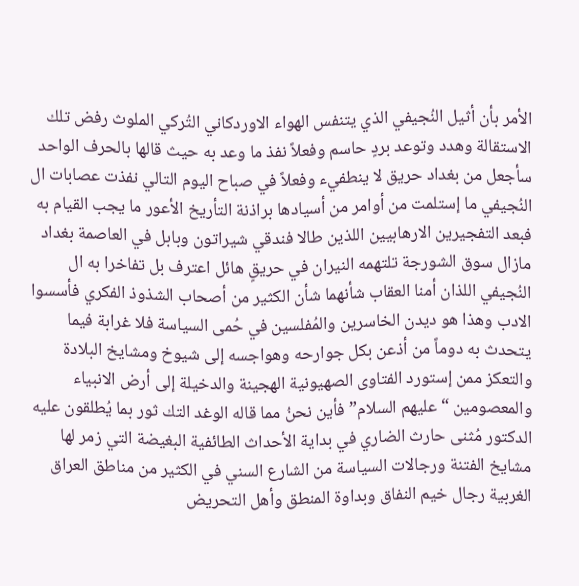الأمر بأن أثيل النُجيفي الذي يتنفس الهواء الاوردكاني التُركي الملوث رفض تلك الاستقالة وهدد وتوعد بردٍ حاسم وفعلاً نفذ ما وعد به حيث قالها بالحرف الواحد سأجعل من بغداد حريق لا ينطفيء وفعلاً في صباح اليوم التالي نفذت عصابات ال النُجيفي ما إستلمت من أوامر من أسيادها براذنة التأريخ الأعور ما يجب القيام به فبعد التفجيرين الارهابيين اللذين طالا فندقي شيراتون وبابل في العاصمة بغداد مازال سوق الشورجة تلتهمه النيران في حريقٍ هائل اعترف بل تفاخرا به ال النُجيفي اللذان أمنا العقاب شأنهما شأن الكثير من أصحاب الشذوذ الفكري فأسسوا الادب وهذا هو ديدن الخاسرين والمُفلسين في حُمى السياسة فلا غرابة فيما يتحدث به دوماً من أذعن بكل جوارحه وهواجسه إلى شيوخ ومشايخ البلادة والتعكز ممن إستورد الفتاوى الصهيونية الهجينة والدخيلة إلى أرض الانبياء والمعصومين “عليهم السلام” فأين نحنُ مما قاله الوغد التك ثور بما يُطلقون عليه الدكتور مُثنى حارث الضاري في بداية الأحداث الطائفية البغيضة التي زمر لها مشايخ الفتنة ورجالات السياسة من الشارع السني في الكثير من مناطق العراق الغربية رجال خيم النفاق وبداوة المنطق وأهل التحريض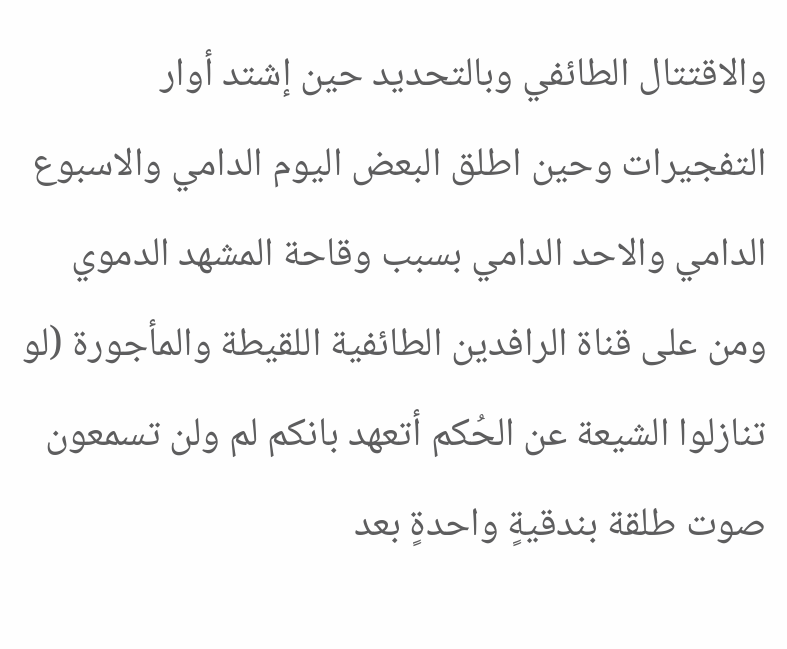والاقتتال الطائفي وبالتحديد حين إشتد أوار التفجيرات وحين اطلق البعض اليوم الدامي والاسبوع الدامي والاحد الدامي بسبب وقاحة المشهد الدموي ومن على قناة الرافدين الطائفية اللقيطة والمأجورة (لو تنازلوا الشيعة عن الحُكم أتعهد بانكم لم ولن تسمعون صوت طلقة بندقيةٍ واحدةٍ بعد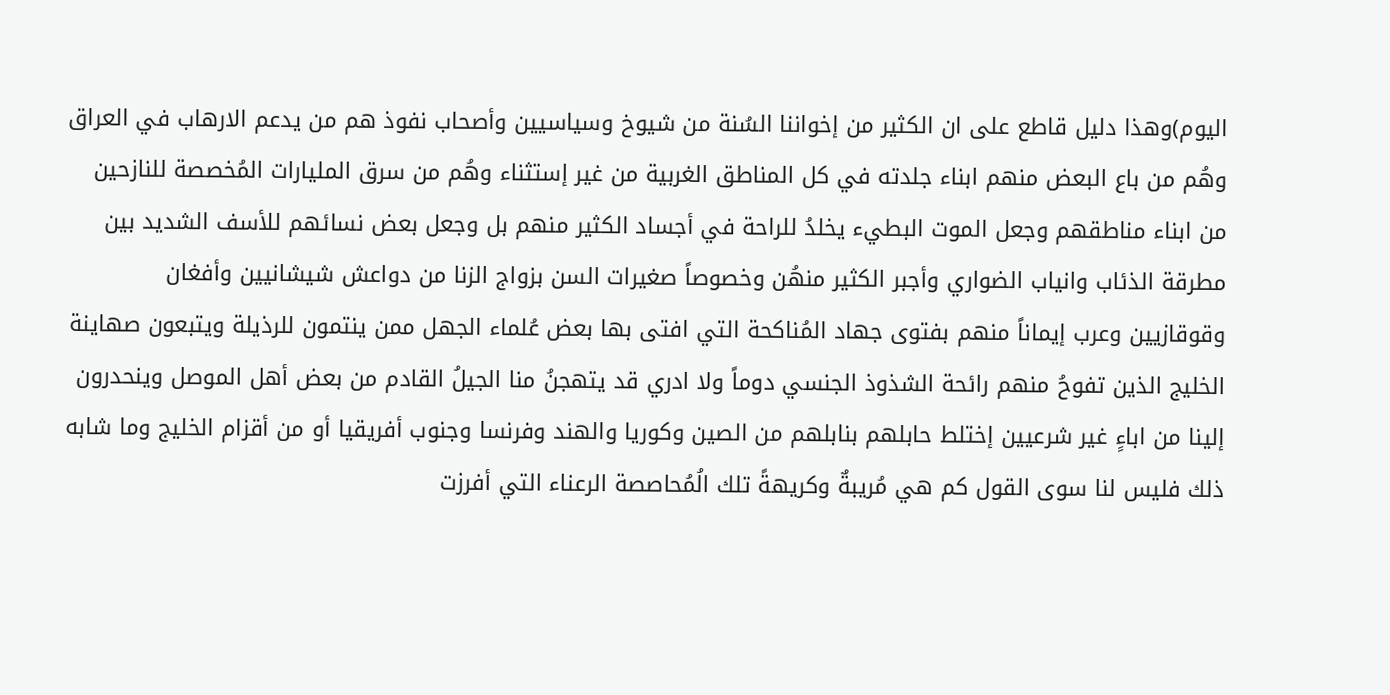اليوم)وهذا دليل قاطع على ان الكثير من إخواننا السُنة من شيوخ وسياسيين وأصحاب نفوذ هم من يدعم الارهاب في العراق وهُم من باع البعض منهم ابناء جلدته في كل المناطق الغربية من غير إستثناء وهُم من سرق المليارات المُخصصة للنازحين من ابناء مناطقهم وجعل الموت البطيء يخلدُ للراحة في أجساد الكثير منهم بل وجعل بعض نسائهم للأسف الشديد بين مطرقة الذئاب وانياب الضواري وأجبر الكثير منهُن وخصوصاً صغيرات السن بزواج الزنا من دواعش شيشانيين وأفغان وقوقازيين وعرب إيماناً منهم بفتوى جهاد المُناكحة التي افتى بها بعض عُلماء الجهل ممن ينتمون للرذيلة ويتبعون صهاينة الخليج الذين تفوحُ منهم رائحة الشذوذ الجنسي دوماً ولا ادري قد يتهجنُ منا الجيلُ القادم من بعض أهل الموصل وينحدرون إلينا من اباءٍ غير شرعيين إختلط حابلهم بنابلهم من الصين وكوريا والهند وفرنسا وجنوب أفريقيا أو من أقزام الخليج وما شابه ذلك فليس لنا سوى القول كم هي مُريبةٌ وكريهةً تلك الُمُحاصصة الرعناء التي أفرزت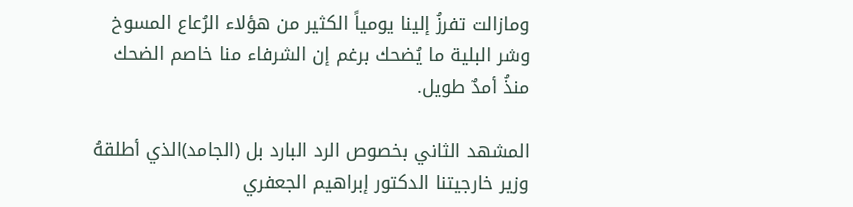ومازالت تفرزُ إلينا يومياً الكثير من هؤلاء الرُعاع المسوخ وشر البلية ما يُضحك برغم إن الشرفاء منا خاصم الضحك منذُ أمدٌ طويل.

المشهد الثاني بخصوص الرد البارد بل (الجامد)الذي أطلقهُ وزير خارجيتنا الدكتور إبراهيم الجعفري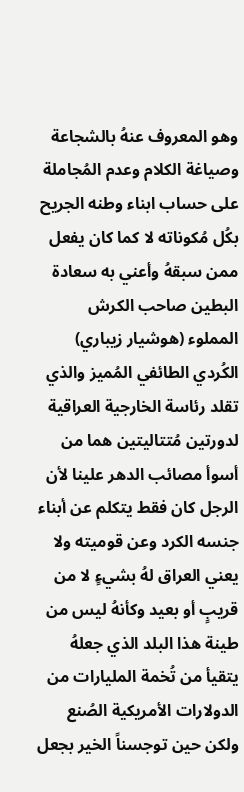وهو المعروف عنهُ بالشجاعة وصياغة الكلام وعدم المُجاملة على حساب ابناء وطنه الجريح بكُل مُكوناته لا كما كان يفعل ممن سبقهُ وأعني به سعادة البطين صاحب الكرش المملوء (هوشيار زيباري) الكُردي الطائفي المُميز والذي تقلد رئاسة الخارجية العراقية لدورتين مُتتاليتين هما من أسوأ مصائب الدهر علينا لأن الرجل كان فقط يتكلم عن أبناء جنسه الكرد وعن قوميته ولا يعني العراق لهُ بشيءٍ لا من قريبٍ أو بعيد وكأنهُ ليس من طينة هذا البلد الذي جعلهُ يتقيأ من تُخمة المليارات من الدولارات الأمريكية الصُنع ولكن حين توجسناً الخير بجعل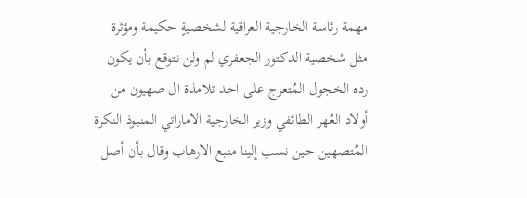مهمة رئاسة الخارجية العراقية لشخصيةٍ حكيمة ومؤثرة مثل شخصية الدكتور الجعفري لم ولن نتوقع بأن يكون رده الخجول المُتعرج على احد تلامذة ال صهيون من أولاد العُهر الطائفي وزير الخارجية الاماراتي المنبوذ النكرة المُتصهين حين نسب إلينا منبع الارهاب وقال بأن أصل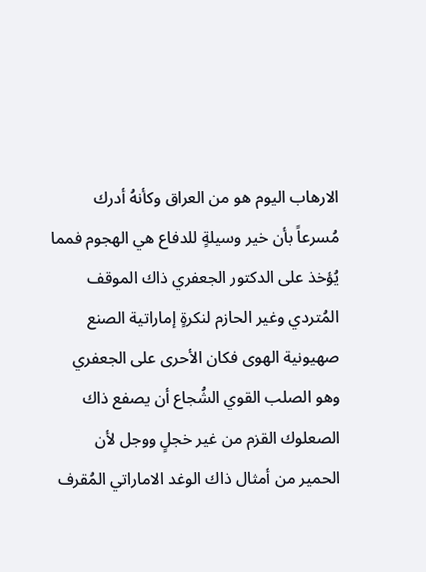الارهاب اليوم هو من العراق وكأنهُ أدرك مُسرعاً بأن خير وسيلةٍ للدفاع هي الهجوم فمما يُؤخذ على الدكتور الجعفري ذاك الموقف المُتردي وغير الحازم لنكرةٍ إماراتية الصنع صهيونية الهوى فكان الأحرى على الجعفري وهو الصلب القوي الشُجاع أن يصفع ذاك الصعلوك القزم من غير خجلٍ ووجل لأن الحمير من أمثال ذاك الوغد الاماراتي المُقرف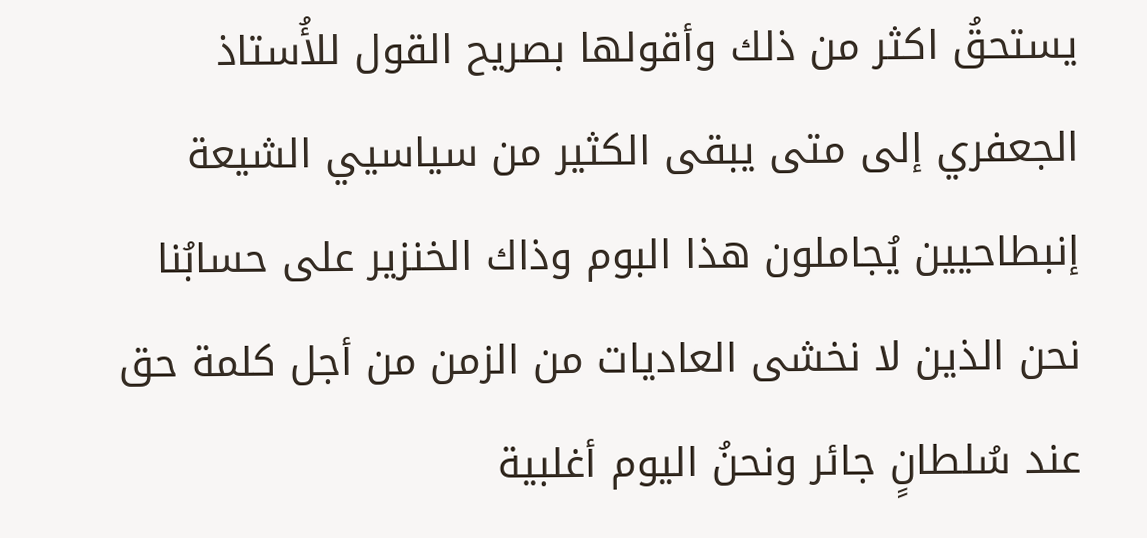يستحقُ اكثر من ذلك وأقولها بصريح القول للأُستاذ الجعفري إلى متى يبقى الكثير من سياسيي الشيعة إنبطاحيين يُجاملون هذا البوم وذاك الخنزير على حسابُنا نحن الذين لا نخشى العاديات من الزمن من أجل كلمة حق عند سُلطانٍ جائر ونحنُ اليوم أغلبية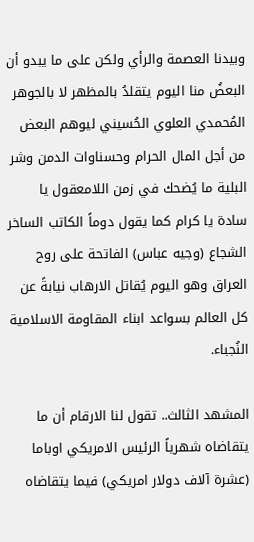وبيدنا العصمة والرأي ولكن على ما يبدو أن البعضُ منا اليوم يتقلدُ بالمظهر لا بالجوهر المُحمدي العلوي الحُسيني ليوهم البعض من أجل المال الحرام وحسناوات الدمن وشر البلية ما يُضحك في زمن اللامعقول يا سادة يا كرام كما يقول دوماً الكاتب الساخر الشجاع (وجيه عباس) الفاتحة على روح العراق وهو اليوم يُقاتل الارهاب نيابةً عن كل العالم بسواعد ابناء المقاومة الاسلامية النُجباء.

المشهد الثالث.. تقول لنا الارقام أن ما يتقاضاه شهرياً الرئيس الامريكي اوباما (عشرة آلاف دولار امريكي) فيما يتقاضاه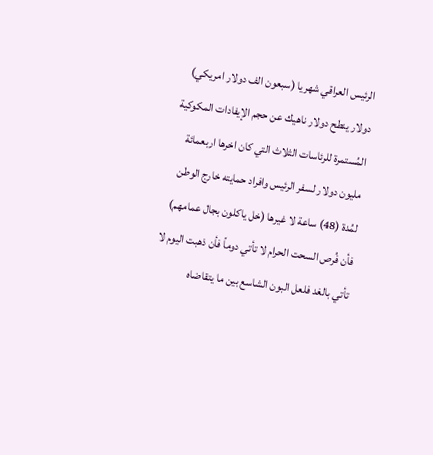الرئيس العراقي شهريا (سبعون الف دولار امريكي) دولار ينطح دولار ناهيك عن حجم الإيفادات المكوكية المُستمرة للرئاسات الثلاث التي كان اخرها اربعمائة مليون دولار لسفر الرئيس وافراد حمايته خارج الوطن لمُدة (48) ساعة لا غيرها (خل ياكلون بجال عمامهم) فأن فُرص السحت الحرام لا تأتي دوماً فأن ذهبت اليوم لا تأتي بالغد فلعل البون الشاسع بين ما يتقاضاه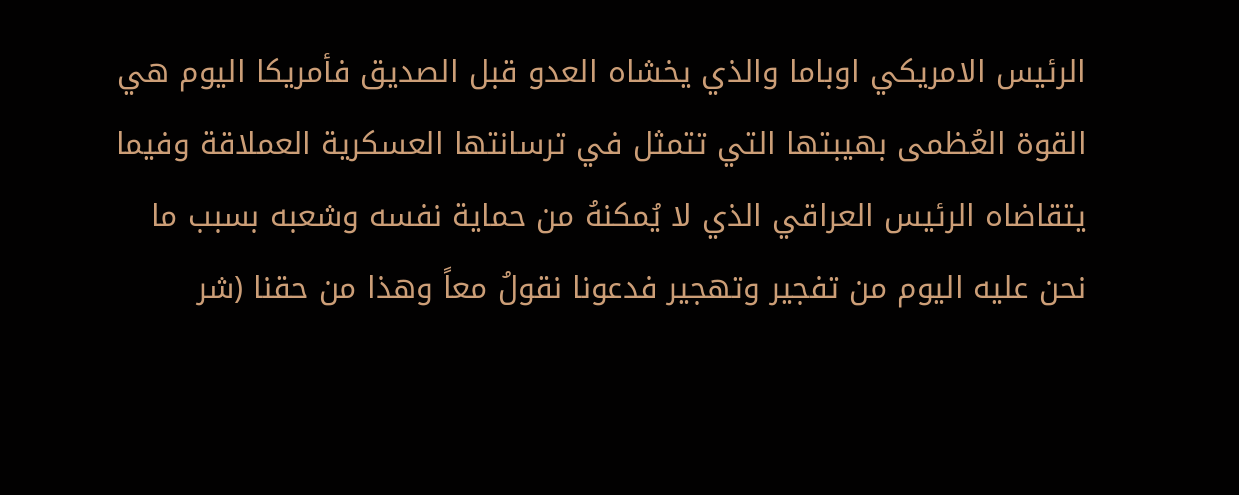الرئيس الامريكي اوباما والذي يخشاه العدو قبل الصديق فأمريكا اليوم هي القوة العُظمى بهيبتها التي تتمثل في ترسانتها العسكرية العملاقة وفيما يتقاضاه الرئيس العراقي الذي لا يُمكنهُ من حماية نفسه وشعبه بسبب ما نحن عليه اليوم من تفجير وتهجير فدعونا نقولُ معاً وهذا من حقنا (شر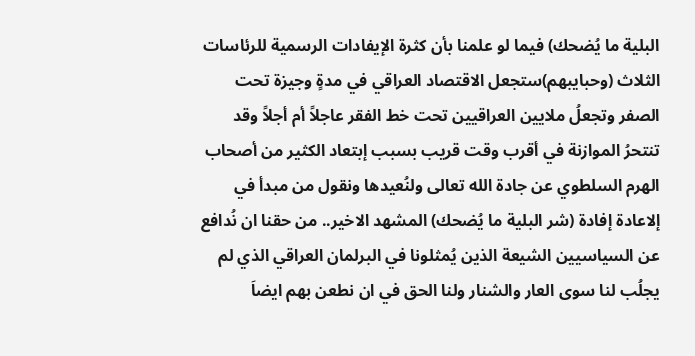البلية ما يُضحك) فيما لو علمنا بأن كثرة الإيفادات الرسمية للرئاسات الثلاث (وحبايبهم)ستجعل الاقتصاد العراقي في مدةٍ وجيزة تحت الصفر وتجعلُ ملايين العراقيين تحت خط الفقر عاجلاً أم أجلاً وقد تنتحرُ الموازنة في أقرب وقت قريب بسبب إبتعاد الكثير من أصحاب الهرم السلطوي عن جادة الله تعالى ولنُعيدها ونقول من مبدأ في إلاعادة إفادة (شر البلية ما يُضحك) المشهد الاخير.. من حقنا ان نُدافع عن السياسيين الشيعة الذين يُمثلونا في البرلمان العراقي الذي لم يجلُب لنا سوى العار والشنار ولنا الحق في ان نطعن بهم ايضاَ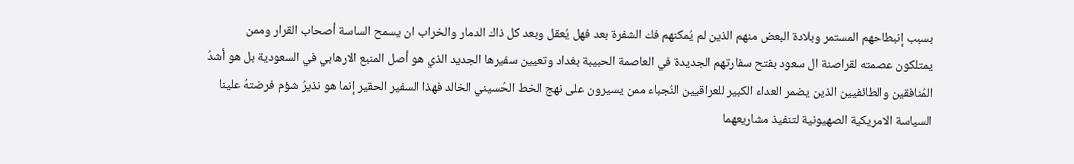بسبب إنبطاحهم المستمر وبلادة البعض منهم الذين لم يُمكنهم فك الشفرة بعد فهل يُعقل وبعد كل ذاك الدمار والخراب ان يسمح الساسة أصحاب القرار وممن يمتلكون عصمته لقراصنة ال سعود بفتح سفارتهم الجديدة في العاصمة الحبيبة بغداد وتعيين سفيرها الجديد الذي هو أصل المنبع الارهابي في السعودية بل هو أشدُ المُنافقين والطائفيين الذين يضمر العداء الكبير للعراقيين النُجباء ممن يسيرون على نهج الخط الحُسيني الخالد فهذا السفير الحقير إنما هو نذيرُ شؤم فرضتهُ علينا السياسة الامريكية الصهيونية لتنفيذ مشاريعهما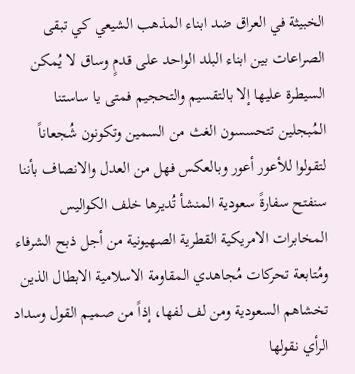الخبيثة في العراق ضد ابناء المذهب الشيعي كي تبقى الصراعات بين ابناء البلد الواحد على قدمٍ وساق لا يُمكن السيطرة عليها إلا بالتقسيم والتحجيم فمتى يا ساستنا المُبجلين تتحسسون الغث من السمين وتكونون شُجعاناً لتقولوا للأعور أعور وبالعكس فهل من العدل والانصاف بأننا سنفتح سفارةً سعودية المنشأ تُديرها خلف الكواليس المخابرات الامريكية القطرية الصهيونية من أجل ذبح الشرفاء ومُتابعة تحركات مُجاهدي المقاومة الاسلامية الابطال الذين تخشاهم السعودية ومن لف لفها، إذاً من صميم القول وسداد الرأي نقولها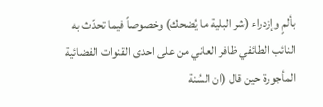بألمٍ وإزدراء (شر البلية ما يُضحك) وخصوصاً فيما تحدّث به النائب الطائفي ظافر العاني من على احدى القنوات الفضائية المأجورة حين قال (ان السُنة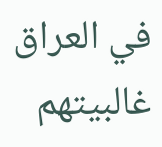في العراق غالبيتهم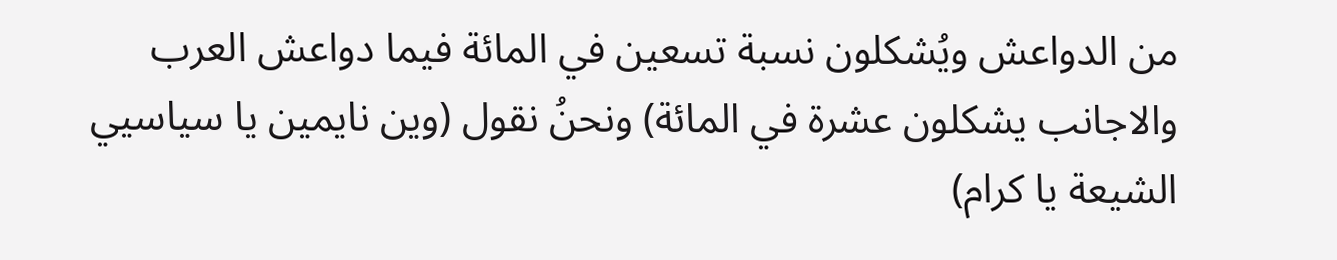من الدواعش ويُشكلون نسبة تسعين في المائة فيما دواعش العرب والاجانب يشكلون عشرة في المائة) ونحنُ نقول (وين نايمين يا سياسيي الشيعة يا كرام)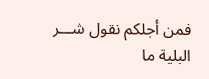فمن أجلكم نقول شـــر البلية ما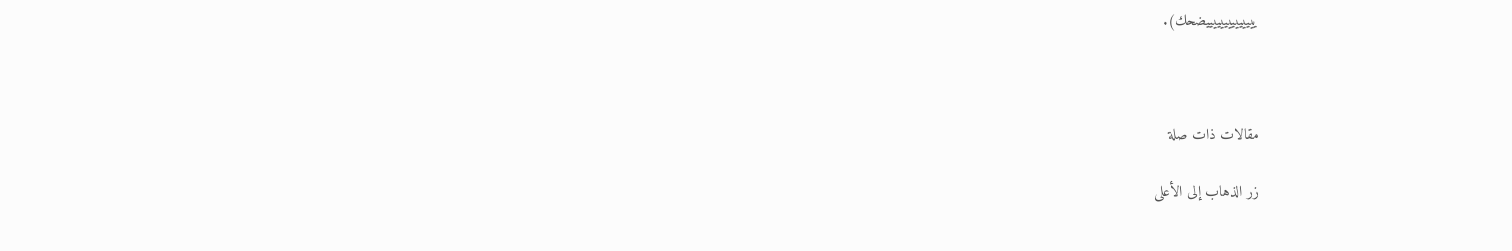ييييييييييييييضحك).



مقالات ذات صلة

زر الذهاب إلى الأعلى